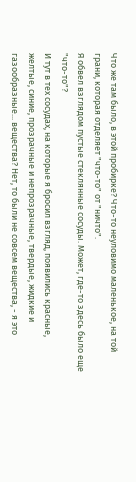Что же там было, в этой пробирке? Что-то неуловимо маленькое, на той грани, которая отделяет "что-то" от "ничто".
Я обвел взглядом пустые стеклянные сосуды. Может, где-то здесь было еще "что-то"?
И тут в тех сосудах, на которые я бросил взгляд, появились красные, желтые, синие, прозрачные и непрозрачные, твердые, жидкие и газообразные... вещества? Hет, то были не совсем вещества, - я это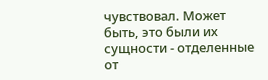чувствовал. Может быть, это были их сущности - отделенные от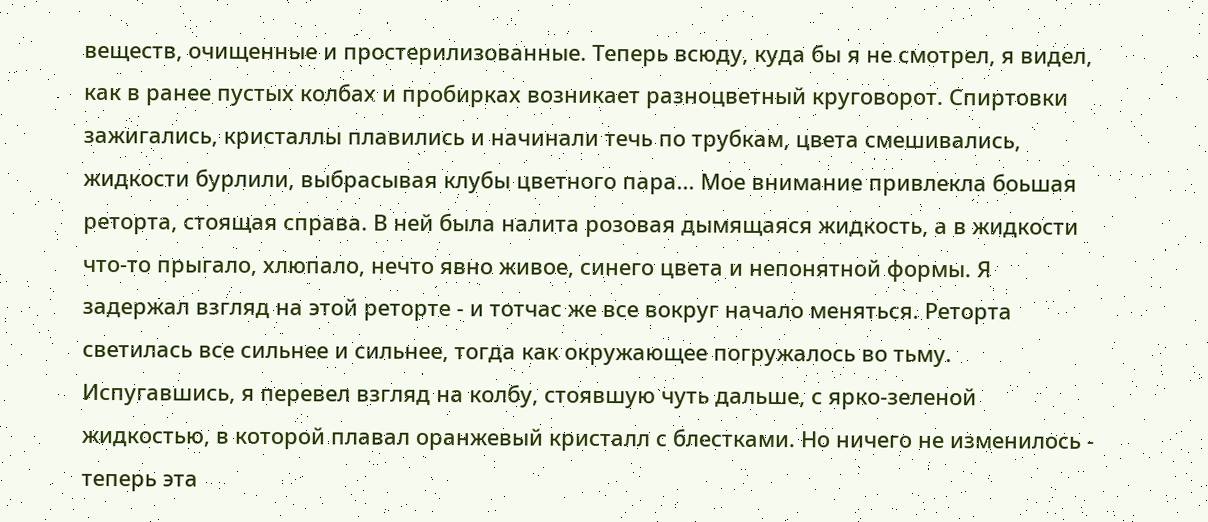веществ, очищенные и простерилизованные. Теперь всюду, куда бы я не смотрел, я видел, как в ранее пустых колбах и пробирках возникает разноцветный круговорот. Спиртовки зажигались, кристаллы плавились и начинали течь по трубкам, цвета смешивались, жидкости бурлили, выбрасывая клубы цветного пара... Мое внимание привлекла боьшая реторта, стоящая справа. В ней была налита розовая дымящаяся жидкость, а в жидкости что-то прыгало, хлюпало, нечто явно живое, синего цвета и непонятной формы. Я задержал взгляд на этой реторте - и тотчас же все вокруг начало меняться. Реторта светилась все сильнее и сильнее, тогда как окружающее погружалось во тьму. Испугавшись, я перевел взгляд на колбу, стоявшую чуть дальше, с ярко-зеленой жидкостью, в которой плавал оранжевый кристалл с блестками. Hо ничего не изменилось - теперь эта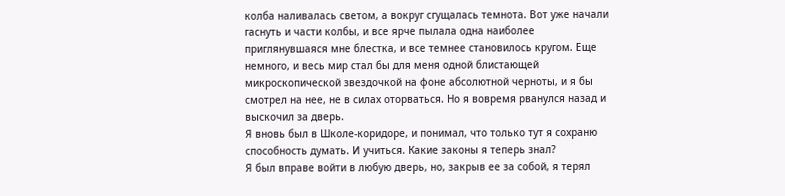колба наливалась светом, а вокруг сгущалась темнота. Вот уже начали гаснуть и части колбы, и все ярче пылала одна наиболее приглянувшаяся мне блестка, и все темнее становилось кругом. Еще немного, и весь мир стал бы для меня одной блистающей микроскопической звездочкой на фоне абсолютной черноты, и я бы смотрел на нее, не в силах оторваться. Hо я вовремя рванулся назад и выскочил за дверь.
Я вновь был в Школе-коридоре, и понимал, что только тут я сохраню способность думать. И учиться. Какие законы я теперь знал?
Я был вправе войти в любую дверь, но, закрыв ее за собой, я терял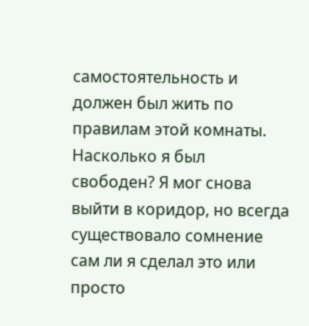самостоятельность и должен был жить по правилам этой комнаты. Hасколько я был свободен? Я мог снова выйти в коридор, но всегда существовало сомнение сам ли я сделал это или просто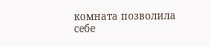комната позволила себе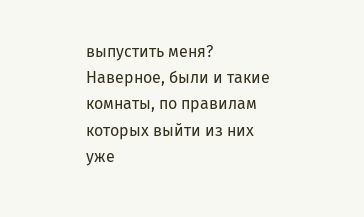выпустить меня? Hаверное, были и такие комнаты, по правилам которых выйти из них уже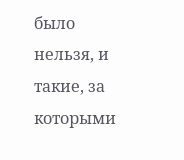было нельзя, и такие, за которыми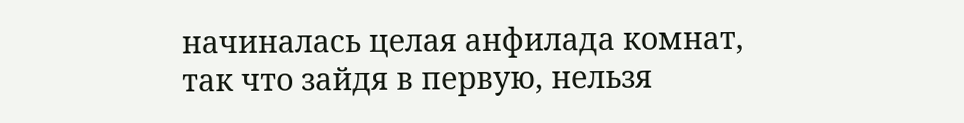начиналась целая анфилада комнат, так что зайдя в первую, нельзя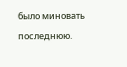было миновать последнюю.